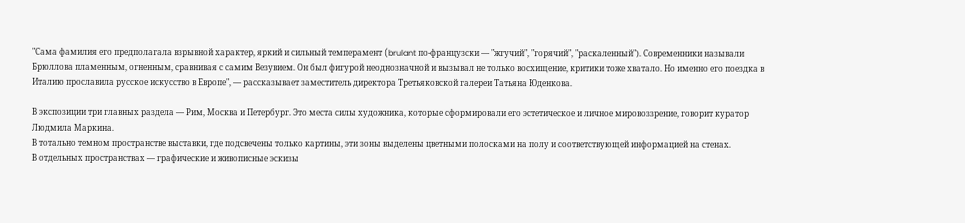"Сама фамилия его предполагала взрывной характер, яркий и сильный темперамент (brulant по-французски — "жгучий", "горячий", "раскаленный"). Современники называли Брюллова пламенным, огненным, сравнивая с самим Везувием. Он был фигурой неоднозначной и вызывал не только восхищение, критики тоже хватало. Но именно его поездка в Италию прославила русское искусство в Европе", — рассказывает заместитель директора Третьяковской галереи Татьяна Юденкова.

В экспозиции три главных раздела — Рим, Москва и Петербург. Это места силы художника, которые сформировали его эстетическое и личное мировоззрение, говорит куратор Людмила Маркина.
В тотально темном пространстве выставки, где подсвечены только картины, эти зоны выделены цветными полосками на полу и соответствующей информацией на стенах.
В отдельных пространствах — графические и живописные эскизы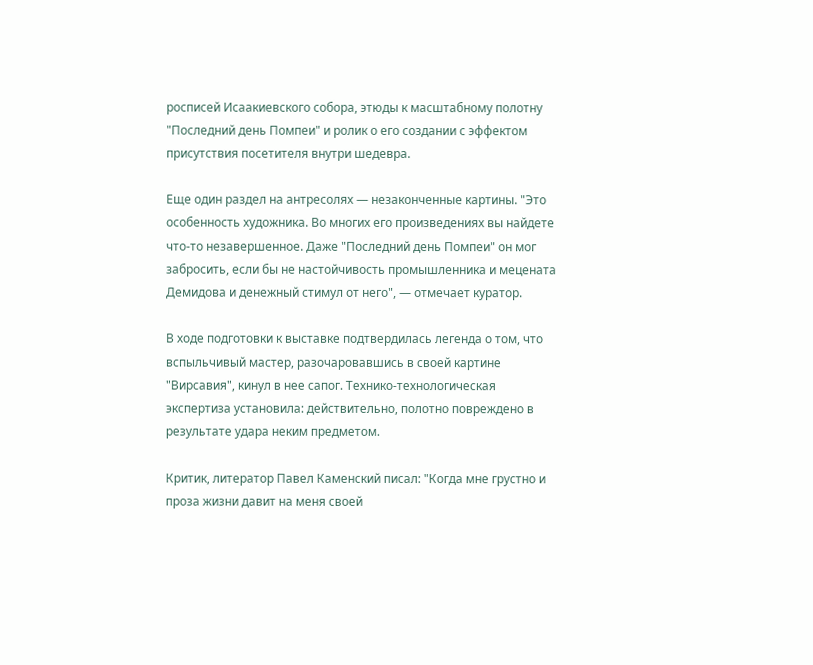росписей Исаакиевского собора, этюды к масштабному полотну "Последний день Помпеи" и ролик о его создании с эффектом присутствия посетителя внутри шедевра.

Еще один раздел на антресолях — незаконченные картины. "Это особенность художника. Во многих его произведениях вы найдете что-то незавершенное. Даже "Последний день Помпеи" он мог забросить, если бы не настойчивость промышленника и мецената Демидова и денежный стимул от него", — отмечает куратор.

В ходе подготовки к выставке подтвердилась легенда о том, что вспыльчивый мастер, разочаровавшись в своей картине "Вирсавия", кинул в нее сапог. Технико-технологическая экспертиза установила: действительно, полотно повреждено в результате удара неким предметом.

Критик, литератор Павел Каменский писал: "Когда мне грустно и проза жизни давит на меня своей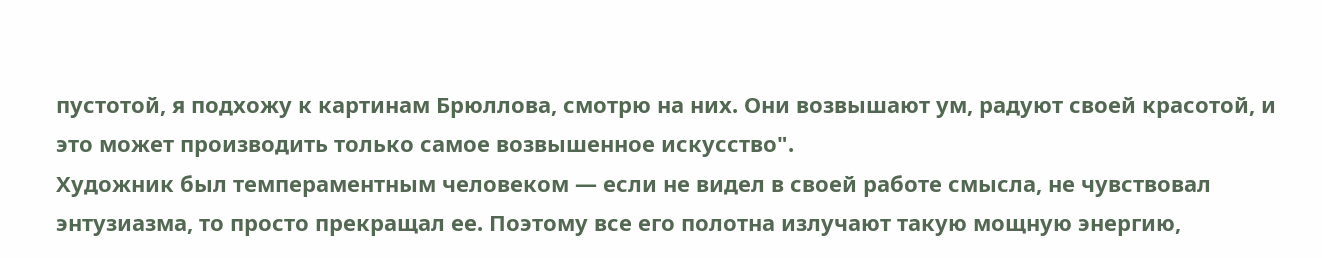пустотой, я подхожу к картинам Брюллова, смотрю на них. Они возвышают ум, радуют своей красотой, и это может производить только самое возвышенное искусство".
Художник был темпераментным человеком — если не видел в своей работе смысла, не чувствовал энтузиазма, то просто прекращал ее. Поэтому все его полотна излучают такую мощную энергию,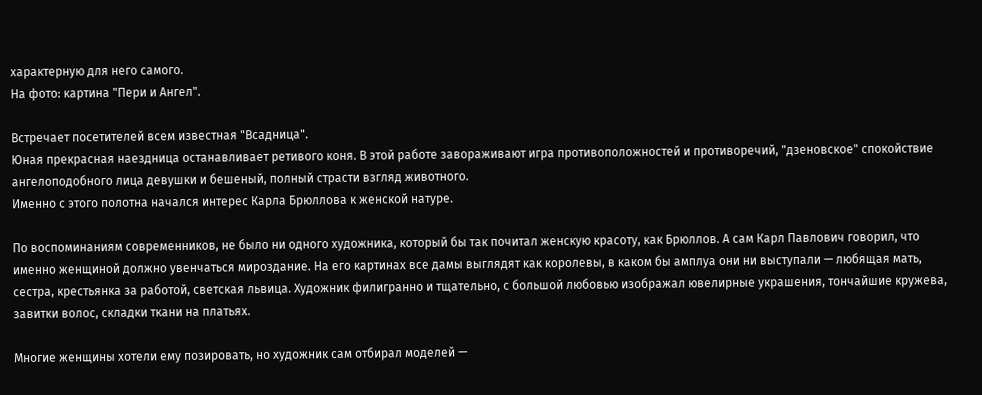характерную для него самого.
На фото: картина "Пери и Ангел".

Встречает посетителей всем известная "Всадница".
Юная прекрасная наездница останавливает ретивого коня. В этой работе завораживают игра противоположностей и противоречий, "дзеновское" спокойствие ангелоподобного лица девушки и бешеный, полный страсти взгляд животного.
Именно с этого полотна начался интерес Карла Брюллова к женской натуре.

По воспоминаниям современников, не было ни одного художника, который бы так почитал женскую красоту, как Брюллов. А сам Карл Павлович говорил, что именно женщиной должно увенчаться мироздание. На его картинах все дамы выглядят как королевы, в каком бы амплуа они ни выступали — любящая мать, сестра, крестьянка за работой, светская львица. Художник филигранно и тщательно, с большой любовью изображал ювелирные украшения, тончайшие кружева, завитки волос, складки ткани на платьях.

Многие женщины хотели ему позировать, но художник сам отбирал моделей —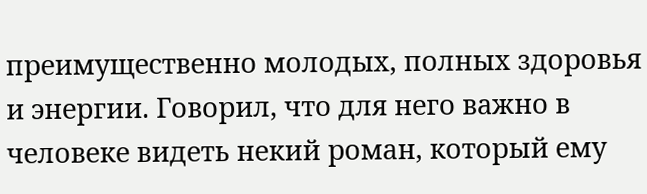преимущественно молодых, полных здоровья и энергии. Говорил, что для него важно в человеке видеть некий роман, который ему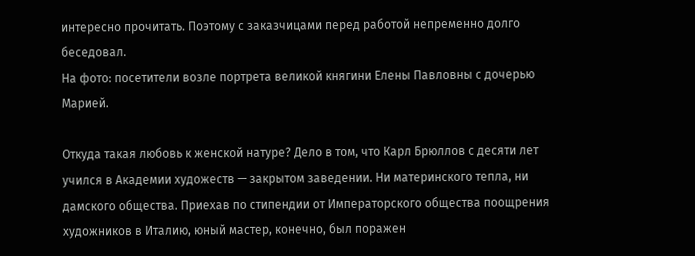интересно прочитать. Поэтому с заказчицами перед работой непременно долго беседовал.
На фото: посетители возле портрета великой княгини Елены Павловны с дочерью Марией.

Откуда такая любовь к женской натуре? Дело в том, что Карл Брюллов с десяти лет учился в Академии художеств — закрытом заведении. Ни материнского тепла, ни дамского общества. Приехав по стипендии от Императорского общества поощрения художников в Италию, юный мастер, конечно, был поражен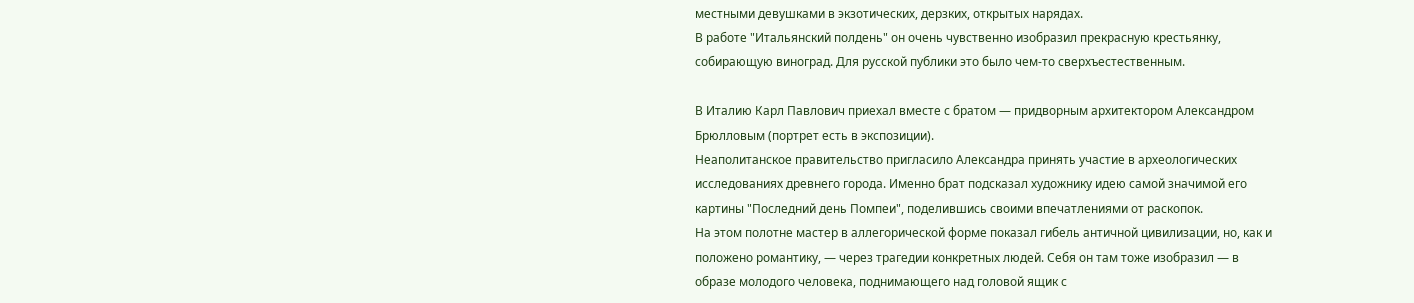местными девушками в экзотических, дерзких, открытых нарядах.
В работе "Итальянский полдень" он очень чувственно изобразил прекрасную крестьянку, собирающую виноград. Для русской публики это было чем-то сверхъестественным.

В Италию Карл Павлович приехал вместе с братом — придворным архитектором Александром Брюлловым (портрет есть в экспозиции).
Неаполитанское правительство пригласило Александра принять участие в археологических исследованиях древнего города. Именно брат подсказал художнику идею самой значимой его картины "Последний день Помпеи", поделившись своими впечатлениями от раскопок.
На этом полотне мастер в аллегорической форме показал гибель античной цивилизации, но, как и положено романтику, — через трагедии конкретных людей. Себя он там тоже изобразил — в образе молодого человека, поднимающего над головой ящик с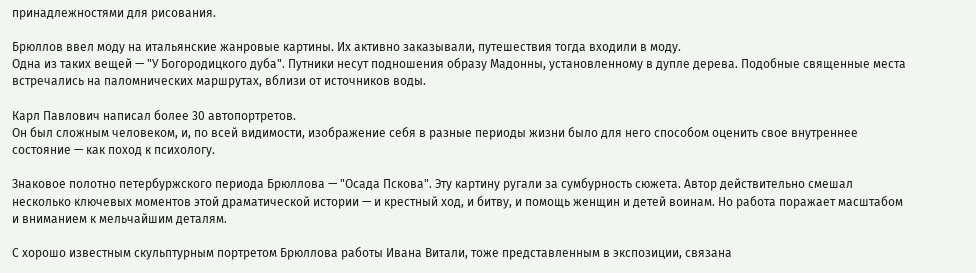принадлежностями для рисования.

Брюллов ввел моду на итальянские жанровые картины. Их активно заказывали, путешествия тогда входили в моду.
Одна из таких вещей — "У Богородицкого дуба". Путники несут подношения образу Мадонны, установленному в дупле дерева. Подобные священные места встречались на паломнических маршрутах, вблизи от источников воды.

Карл Павлович написал более 30 автопортретов.
Он был сложным человеком, и, по всей видимости, изображение себя в разные периоды жизни было для него способом оценить свое внутреннее состояние — как поход к психологу.

Знаковое полотно петербуржского периода Брюллова — "Осада Пскова". Эту картину ругали за сумбурность сюжета. Автор действительно смешал несколько ключевых моментов этой драматической истории — и крестный ход, и битву, и помощь женщин и детей воинам. Но работа поражает масштабом и вниманием к мельчайшим деталям.

С хорошо известным скульптурным портретом Брюллова работы Ивана Витали, тоже представленным в экспозиции, связана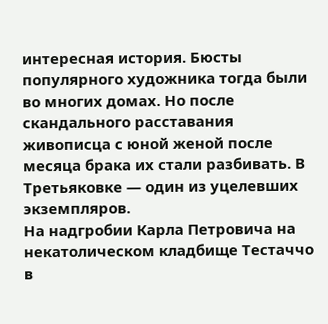интересная история. Бюсты популярного художника тогда были во многих домах. Но после скандального расставания живописца с юной женой после месяца брака их стали разбивать. В Третьяковке — один из уцелевших экземпляров.
На надгробии Карла Петровича на некатолическом кладбище Тестаччо в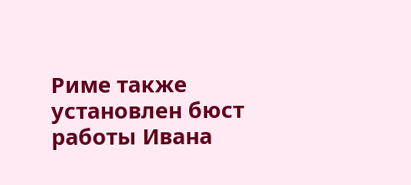Риме также установлен бюст работы Ивана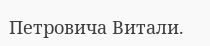Петровича Витали.